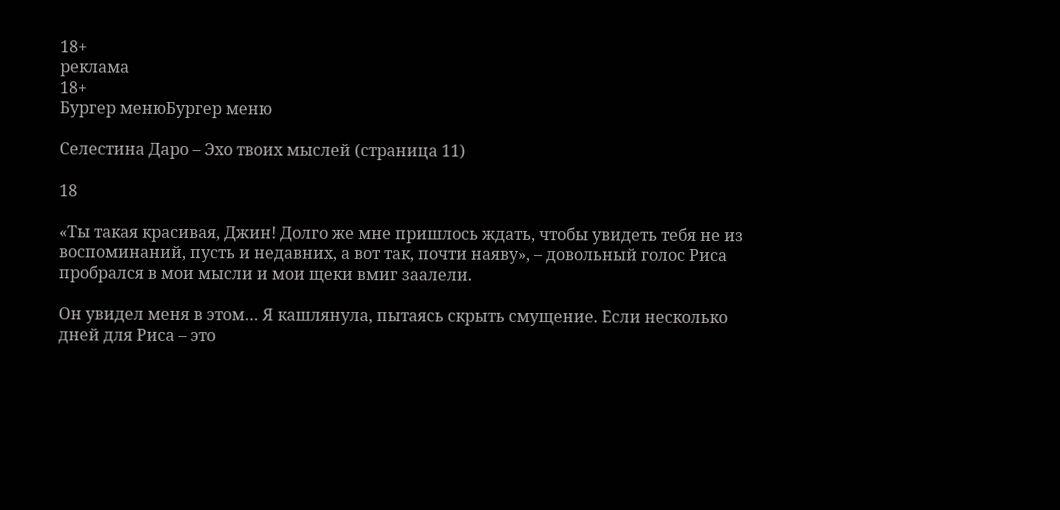18+
реклама
18+
Бургер менюБургер меню

Селестина Даро – Эхо твоих мыслей (страница 11)

18

«Ты такая красивая, Джин! Долго же мне пришлось ждать, чтобы увидеть тебя не из воспоминаний, пусть и недавних, а вот так, почти наяву», – довольный голос Риса пробрался в мои мысли и мои щеки вмиг заалели.

Он увидел меня в этом… Я кашлянула, пытаясь скрыть смущение. Если несколько дней для Риса – это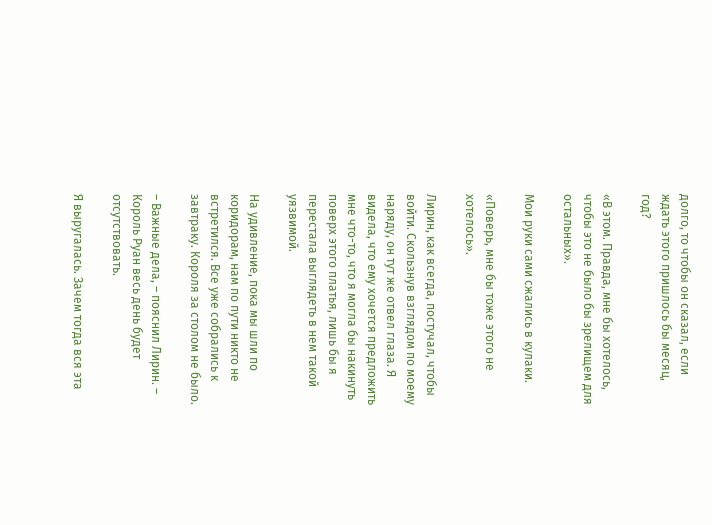долго, то чтобы он сказал, если ждать этого пришлось бы месяц, год?

«В этом. Правда, мне бы хотелось, чтобы это не было бы зрелищем для остальных».

Мои руки сами сжались в кулаки.

«Поверь, мне бы тоже этого не хотелось».

Лирин, как всегда, постучал, чтобы войти. Скользнув взглядом по моему наряду, он тут же отвел глаза. Я видела, что ему хочется предложить мне что-то, что я могла бы накинуть поверх этого платья, лишь бы я перестала выглядеть в нем такой уязвимой.

На удивление, пока мы шли по коридорам, нам по пути никто не встретился. Все уже собрались к завтраку. Короля за столом не было.

– Важные дела, – пояснил Лирин. – Король Руан весь день будет отсутствовать.

Я выругалась. Зачем тогда вся эта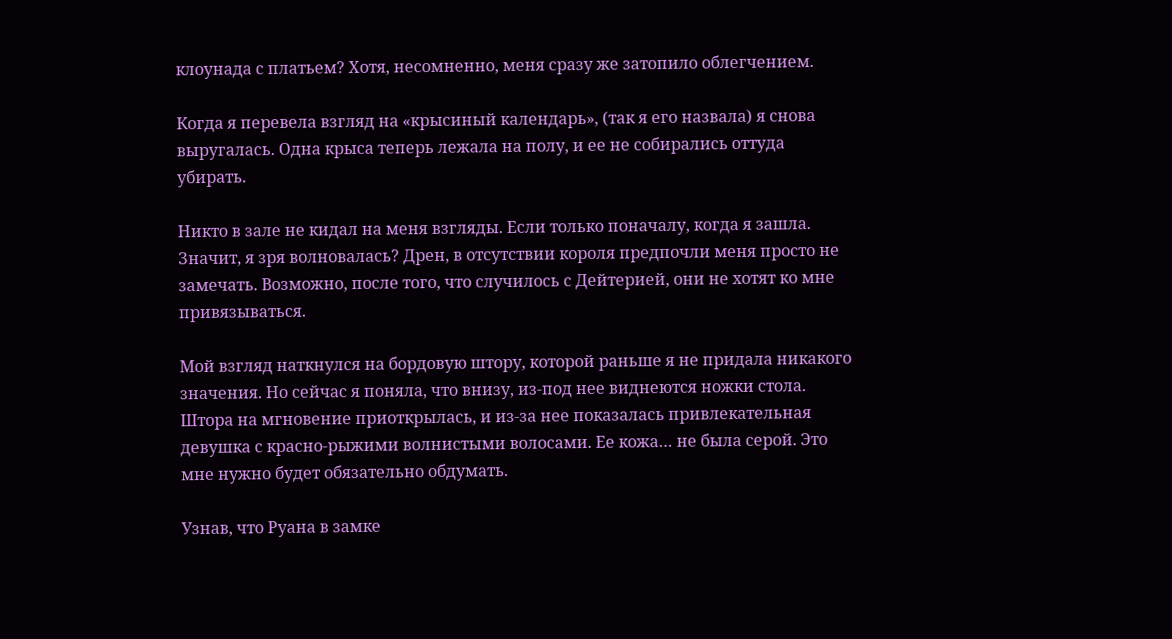клоунада с платьем? Хотя, несомненно, меня сразу же затопило облегчением.

Когда я перевела взгляд на «крысиный календарь», (так я его назвала) я снова выругалась. Одна крыса теперь лежала на полу, и ее не собирались оттуда убирать.

Никто в зале не кидал на меня взгляды. Если только поначалу, когда я зашла. Значит, я зря волновалась? Дрен, в отсутствии короля предпочли меня просто не замечать. Возможно, после того, что случилось с Дейтерией, они не хотят ко мне привязываться.

Мой взгляд наткнулся на бордовую штору, которой раньше я не придала никакого значения. Но сейчас я поняла, что внизу, из-под нее виднеются ножки стола. Штора на мгновение приоткрылась, и из-за нее показалась привлекательная девушка с красно-рыжими волнистыми волосами. Ее кожа… не была серой. Это мне нужно будет обязательно обдумать.

Узнав, что Руана в замке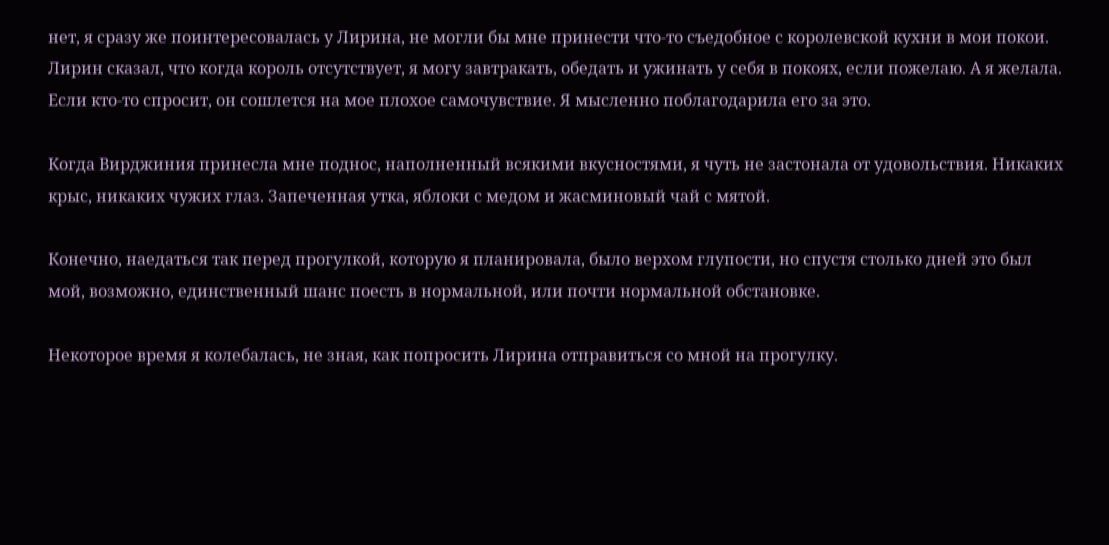нет, я сразу же поинтересовалась у Лирина, не могли бы мне принести что-то съедобное с королевской кухни в мои покои. Лирин сказал, что когда король отсутствует, я могу завтракать, обедать и ужинать у себя в покоях, если пожелаю. А я желала. Если кто-то спросит, он сошлется на мое плохое самочувствие. Я мысленно поблагодарила его за это.

Когда Вирджиния принесла мне поднос, наполненный всякими вкусностями, я чуть не застонала от удовольствия. Никаких крыс, никаких чужих глаз. Запеченная утка, яблоки с медом и жасминовый чай с мятой.

Конечно, наедаться так перед прогулкой, которую я планировала, было верхом глупости, но спустя столько дней это был мой, возможно, единственный шанс поесть в нормальной, или почти нормальной обстановке.

Некоторое время я колебалась, не зная, как попросить Лирина отправиться со мной на прогулку.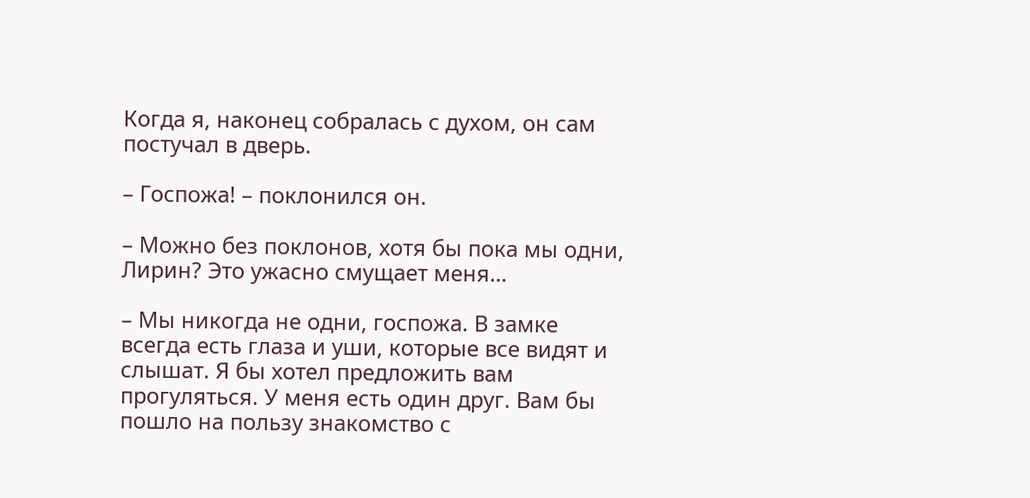Когда я, наконец собралась с духом, он сам постучал в дверь.

– Госпожа! – поклонился он.

– Можно без поклонов, хотя бы пока мы одни, Лирин? Это ужасно смущает меня…

– Мы никогда не одни, госпожа. В замке всегда есть глаза и уши, которые все видят и слышат. Я бы хотел предложить вам прогуляться. У меня есть один друг. Вам бы пошло на пользу знакомство с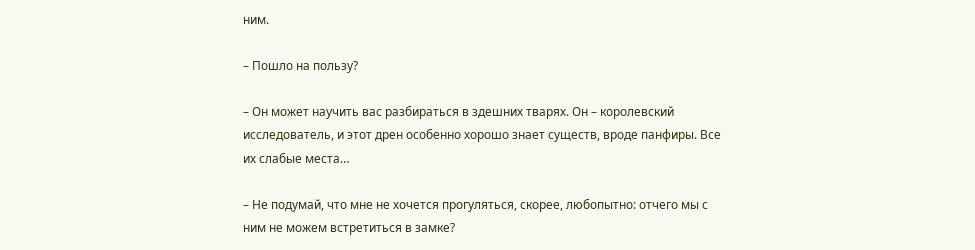ним.

– Пошло на пользу?

– Он может научить вас разбираться в здешних тварях. Он – королевский исследователь, и этот дрен особенно хорошо знает существ, вроде панфиры. Все их слабые места…

– Не подумай, что мне не хочется прогуляться, скорее, любопытно: отчего мы с ним не можем встретиться в замке?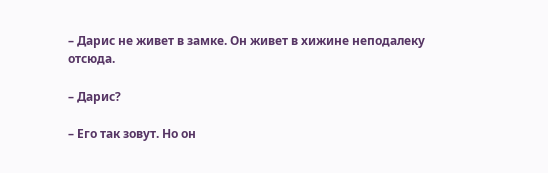– Дарис не живет в замке. Он живет в хижине неподалеку отсюда.

– Дарис?

– Его так зовут. Но он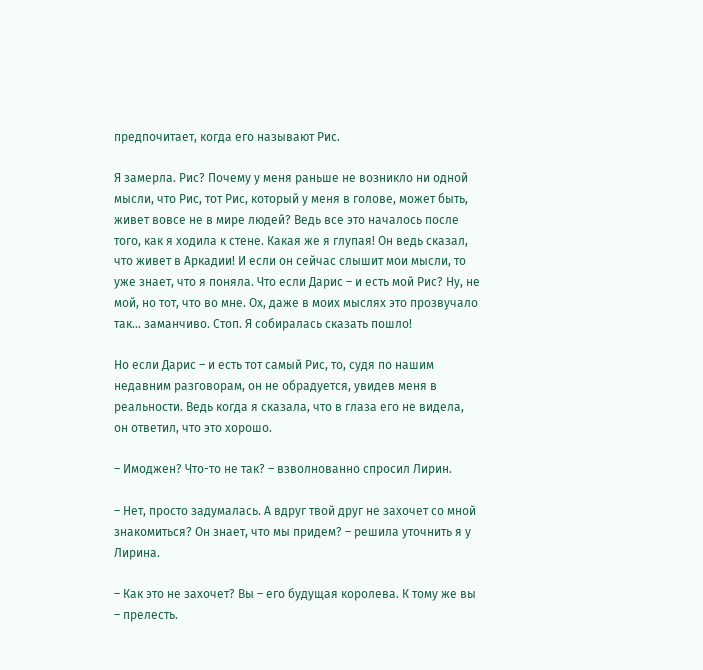предпочитает, когда его называют Рис.

Я замерла. Рис? Почему у меня раньше не возникло ни одной мысли, что Рис, тот Рис, который у меня в голове, может быть, живет вовсе не в мире людей? Ведь все это началось после того, как я ходила к стене. Какая же я глупая! Он ведь сказал, что живет в Аркадии! И если он сейчас слышит мои мысли, то уже знает, что я поняла. Что если Дарис – и есть мой Рис? Ну, не мой, но тот, что во мне. Ох, даже в моих мыслях это прозвучало так… заманчиво. Стоп. Я собиралась сказать пошло!

Но если Дарис – и есть тот самый Рис, то, судя по нашим недавним разговорам, он не обрадуется, увидев меня в реальности. Ведь когда я сказала, что в глаза его не видела, он ответил, что это хорошо.

– Имоджен? Что-то не так? – взволнованно спросил Лирин.

– Нет, просто задумалась. А вдруг твой друг не захочет со мной знакомиться? Он знает, что мы придем? – решила уточнить я у Лирина.

– Как это не захочет? Вы – его будущая королева. К тому же вы – прелесть.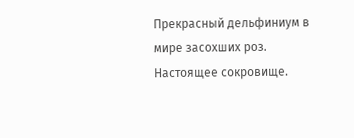Прекрасный дельфиниум в мире засохших роз. Настоящее сокровище.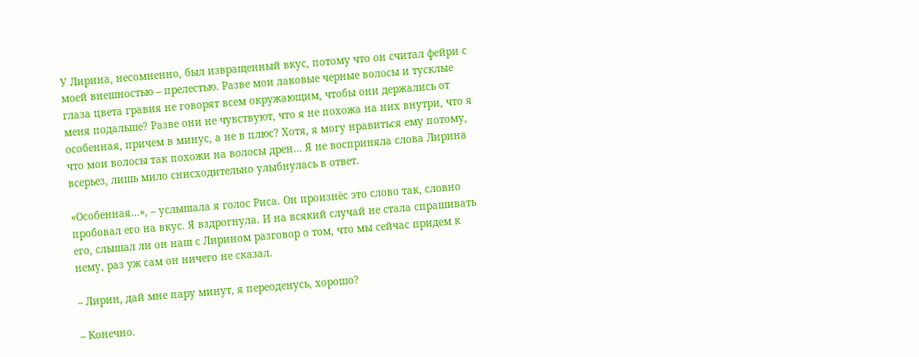У Лирина, несомненно, был извращенный вкус, потому что он считал фейри с моей внешностью – прелестью. Разве мои лаковые черные волосы и тусклые глаза цвета гравия не говорят всем окружающим, чтобы они держались от меня подальше? Разве они не чувствуют, что я не похожа на них внутри, что я особенная, причем в минус, а не в плюс? Хотя, я могу нравиться ему потому, что мои волосы так похожи на волосы дрен… Я не восприняла слова Лирина всерьез, лишь мило снисходительно улыбнулась в ответ.

«Особенная…», – услышала я голос Риса. Он произнёс это слово так, словно пробовал его на вкус. Я вздрогнула. И на всякий случай не стала спрашивать его, слышал ли он наш с Лирином разговор о том, что мы сейчас придем к нему, раз уж сам он ничего не сказал.

– Лирин, дай мне пару минут, я переоденусь, хорошо?

– Конечно.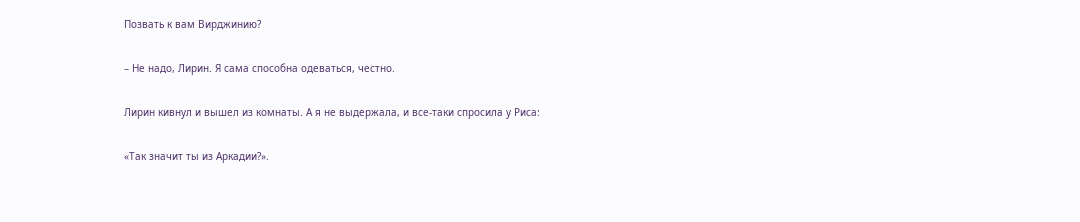Позвать к вам Вирджинию?

– Не надо, Лирин. Я сама способна одеваться, честно.

Лирин кивнул и вышел из комнаты. А я не выдержала, и все-таки спросила у Риса:

«Так значит ты из Аркадии?».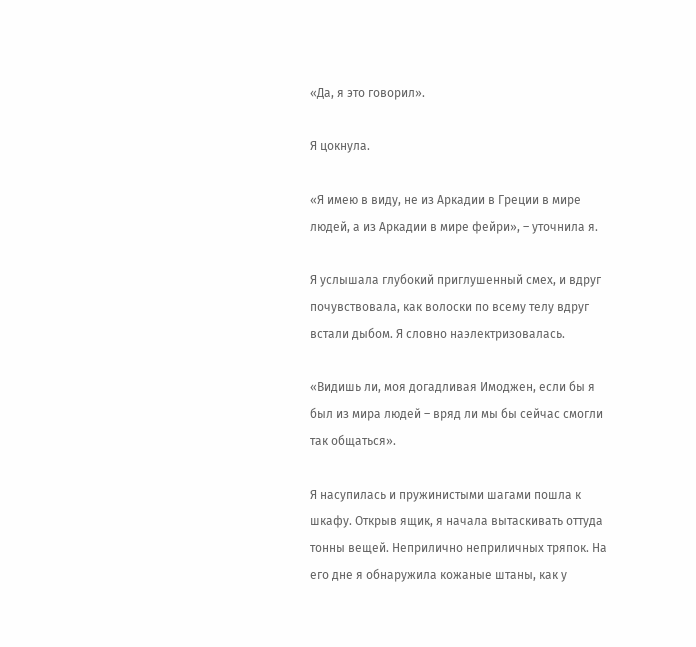«Да, я это говорил».

Я цокнула.

«Я имею в виду, не из Аркадии в Греции в мире людей, а из Аркадии в мире фейри», – уточнила я.

Я услышала глубокий приглушенный смех, и вдруг почувствовала, как волоски по всему телу вдруг встали дыбом. Я словно наэлектризовалась.

«Видишь ли, моя догадливая Имоджен, если бы я был из мира людей – вряд ли мы бы сейчас смогли так общаться».

Я насупилась и пружинистыми шагами пошла к шкафу. Открыв ящик, я начала вытаскивать оттуда тонны вещей. Неприлично неприличных тряпок. На его дне я обнаружила кожаные штаны, как у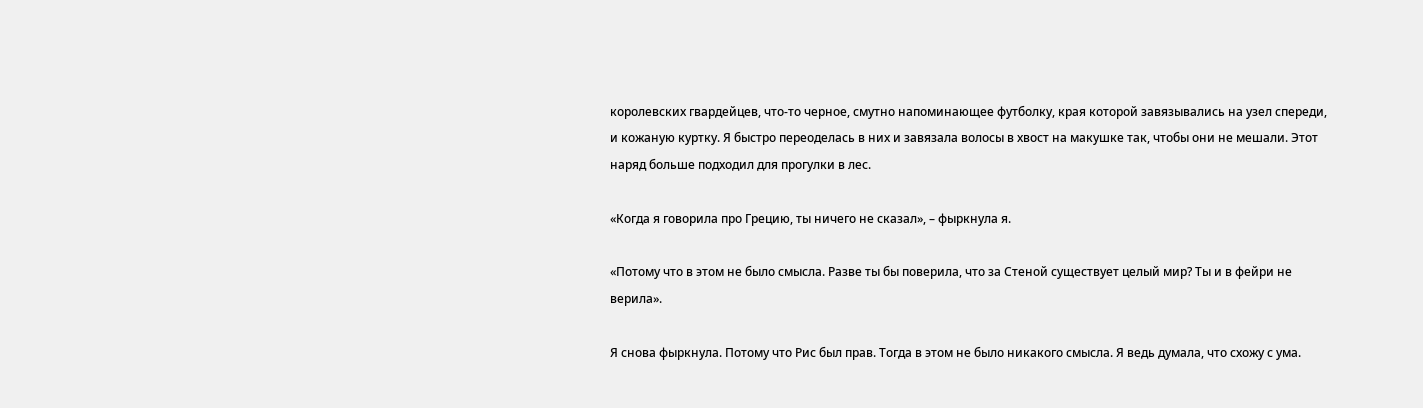королевских гвардейцев, что-то черное, смутно напоминающее футболку, края которой завязывались на узел спереди, и кожаную куртку. Я быстро переоделась в них и завязала волосы в хвост на макушке так, чтобы они не мешали. Этот наряд больше подходил для прогулки в лес.

«Когда я говорила про Грецию, ты ничего не сказал», – фыркнула я.

«Потому что в этом не было смысла. Разве ты бы поверила, что за Стеной существует целый мир? Ты и в фейри не верила».

Я снова фыркнула. Потому что Рис был прав. Тогда в этом не было никакого смысла. Я ведь думала, что схожу с ума.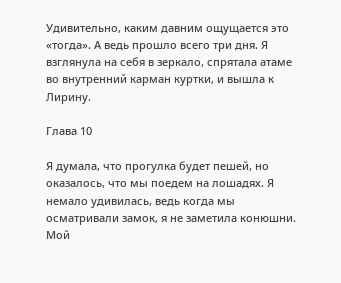Удивительно, каким давним ощущается это «тогда». А ведь прошло всего три дня. Я взглянула на себя в зеркало, спрятала атаме во внутренний карман куртки, и вышла к Лирину.

Глава 10

Я думала, что прогулка будет пешей, но оказалось, что мы поедем на лошадях. Я немало удивилась, ведь когда мы осматривали замок, я не заметила конюшни. Мой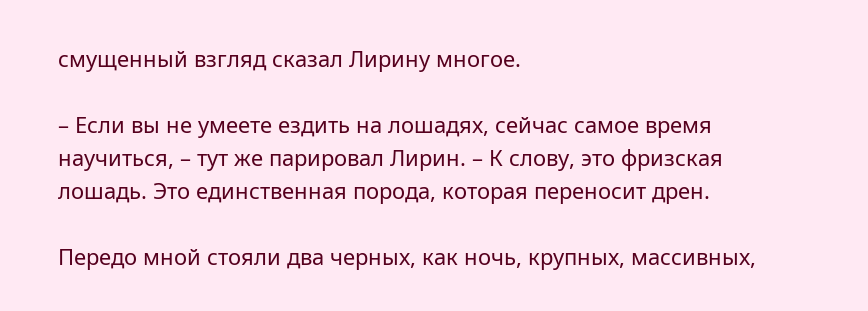смущенный взгляд сказал Лирину многое.

– Если вы не умеете ездить на лошадях, сейчас самое время научиться, – тут же парировал Лирин. – К слову, это фризская лошадь. Это единственная порода, которая переносит дрен.

Передо мной стояли два черных, как ночь, крупных, массивных,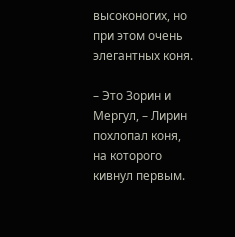высоконогих, но при этом очень элегантных коня.

– Это Зорин и Мергул, – Лирин похлопал коня, на которого кивнул первым.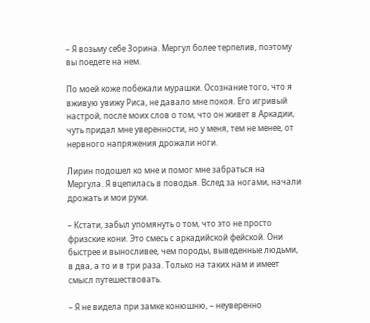– Я возьму себе Зорина. Мергул более терпелив, поэтому вы поедете на нем.

По моей коже побежали мурашки. Осознание того, что я вживую увижу Риса, не давало мне покоя. Его игривый настрой, после моих слов о том, что он живет в Аркадии, чуть придал мне уверенности, но у меня, тем не менее, от нервного напряжения дрожали ноги.

Лирин подошел ко мне и помог мне забраться на Мергула. Я вцепилась в поводья. Вслед за ногами, начали дрожать и мои руки.

– Кстати, забыл упомянуть о том, что это не просто фризские кони. Это смесь с аркадийской фейской. Они быстрее и выносливее, чем породы, выведенные людьми, в два, а то и в три раза. Только на таких нам и имеет смысл путешествовать.

– Я не видела при замке конюшню, – неуверенно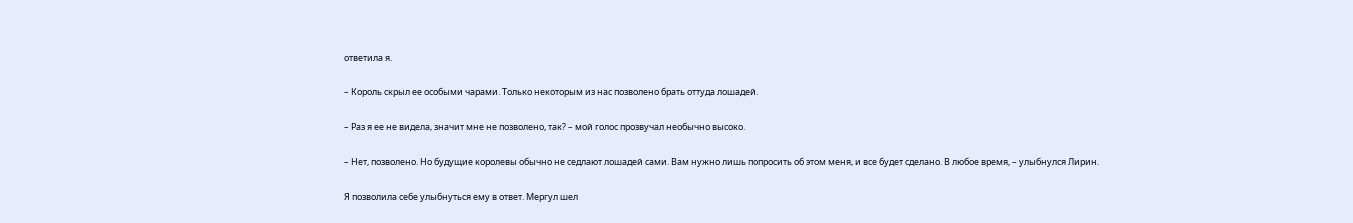ответила я.

– Король скрыл ее особыми чарами. Только некоторым из нас позволено брать оттуда лошадей.

– Раз я ее не видела, значит мне не позволено, так? – мой голос прозвучал необычно высоко.

– Нет, позволено. Но будущие королевы обычно не седлают лошадей сами. Вам нужно лишь попросить об этом меня, и все будет сделано. В любое время, – улыбнулся Лирин.

Я позволила себе улыбнуться ему в ответ. Мергул шел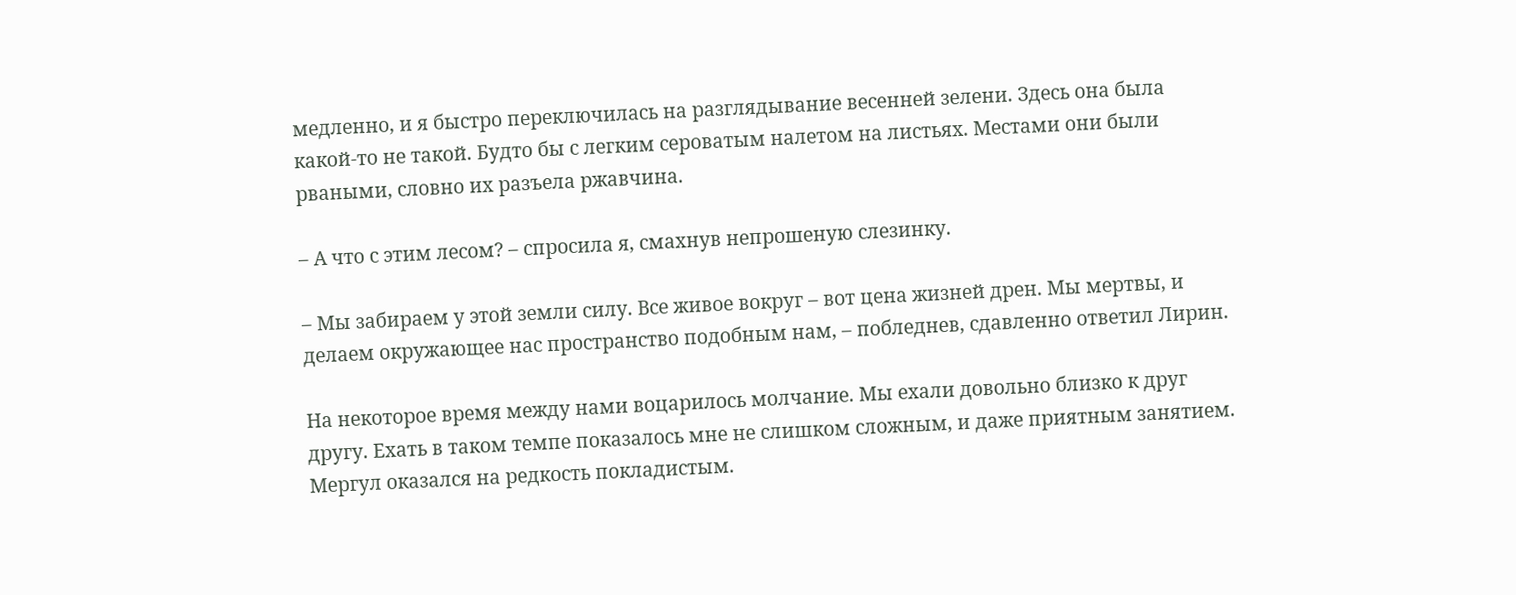медленно, и я быстро переключилась на разглядывание весенней зелени. Здесь она была какой-то не такой. Будто бы с легким сероватым налетом на листьях. Местами они были рваными, словно их разъела ржавчина.

– А что с этим лесом? – спросила я, смахнув непрошеную слезинку.

– Мы забираем у этой земли силу. Все живое вокруг – вот цена жизней дрен. Мы мертвы, и делаем окружающее нас пространство подобным нам, – побледнев, сдавленно ответил Лирин.

На некоторое время между нами воцарилось молчание. Мы ехали довольно близко к друг другу. Ехать в таком темпе показалось мне не слишком сложным, и даже приятным занятием. Мергул оказался на редкость покладистым.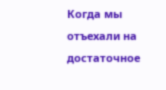Когда мы отъехали на достаточное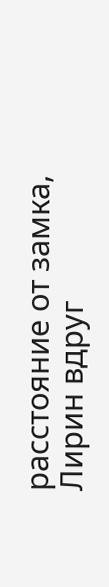расстояние от замка, Лирин вдруг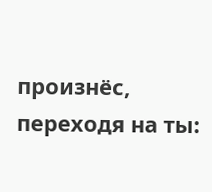произнёс, переходя на ты: